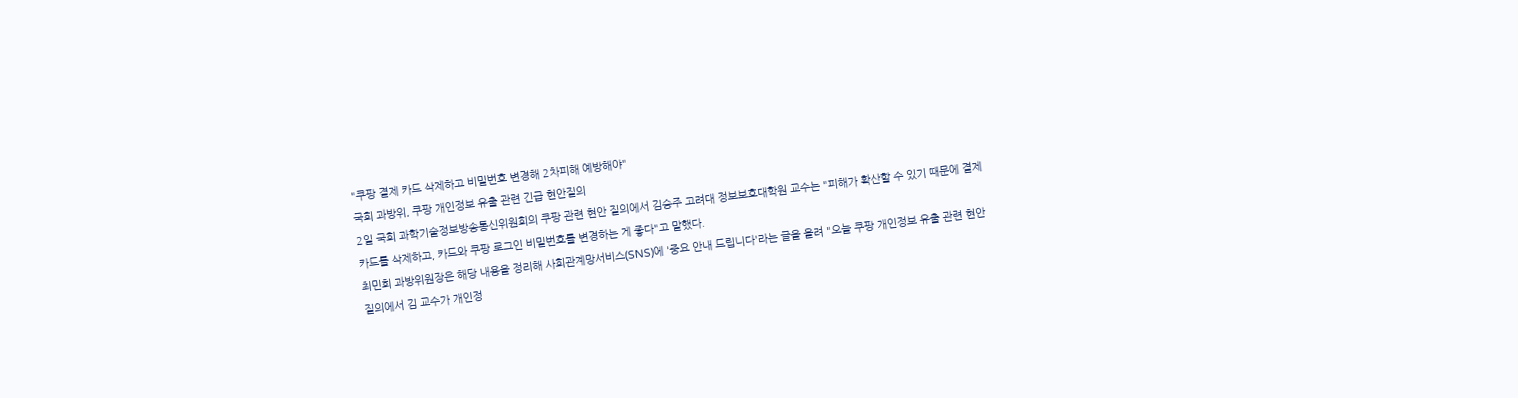"쿠팡 결제 카드 삭제하고 비밀번호 변경해 2차피해 예방해야"
국회 과방위, 쿠팡 개인정보 유출 관련 긴급 현안질의
2일 국회 과학기술정보방송통신위원회의 쿠팡 관련 현안 질의에서 김승주 고려대 정보보호대학원 교수는 "피해가 확산할 수 있기 때문에 결제 카드를 삭제하고, 카드와 쿠팡 로그인 비밀번호를 변경하는 게 좋다"고 말했다.
최민희 과방위원장은 해당 내용을 정리해 사회관계망서비스(SNS)에 '중요 안내 드립니다'라는 글을 올려 "오늘 쿠팡 개인정보 유출 관련 현안질의에서 김 교수가 개인정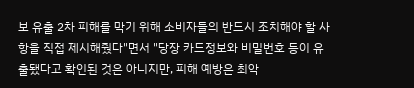보 유출 2차 피해를 막기 위해 소비자들의 반드시 조치해야 할 사항을 직접 제시해줬다"면서 "당장 카드정보와 비밀번호 등이 유출됐다고 확인된 것은 아니지만, 피해 예방은 최악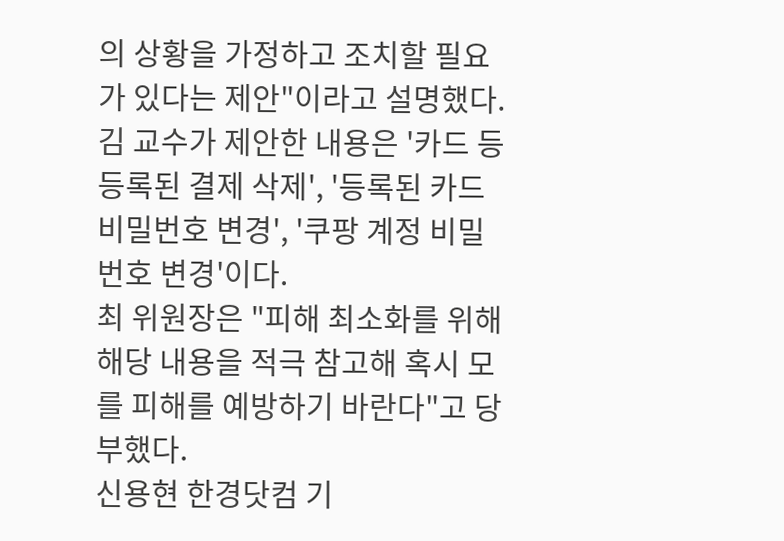의 상황을 가정하고 조치할 필요가 있다는 제안"이라고 설명했다.
김 교수가 제안한 내용은 '카드 등 등록된 결제 삭제', '등록된 카드 비밀번호 변경', '쿠팡 계정 비밀번호 변경'이다.
최 위원장은 "피해 최소화를 위해 해당 내용을 적극 참고해 혹시 모를 피해를 예방하기 바란다"고 당부했다.
신용현 한경닷컴 기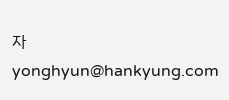자 yonghyun@hankyung.com